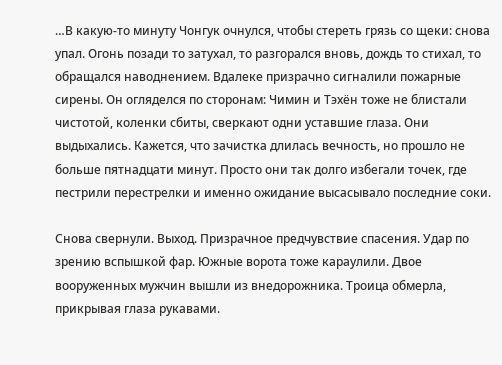…В какую-то минуту Чонгук очнулся, чтобы стереть грязь со щеки: снова упал. Огонь позади то затухал, то разгорался вновь, дождь то стихал, то обращался наводнением. Вдалеке призрачно сигналили пожарные сирены. Он огляделся по сторонам: Чимин и Тэхён тоже не блистали чистотой, коленки сбиты, сверкают одни уставшие глаза. Они выдыхались. Кажется, что зачистка длилась вечность, но прошло не больше пятнадцати минут. Просто они так долго избегали точек, где пестрили перестрелки и именно ожидание высасывало последние соки.

Снова свернули. Выход. Призрачное предчувствие спасения. Удар по зрению вспышкой фар. Южные ворота тоже караулили. Двое вооруженных мужчин вышли из внедорожника. Троица обмерла, прикрывая глаза рукавами.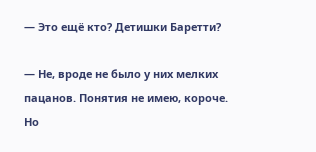— Это ещё кто? Детишки Баретти?

— Не, вроде не было у них мелких пацанов. Понятия не имею, короче. Но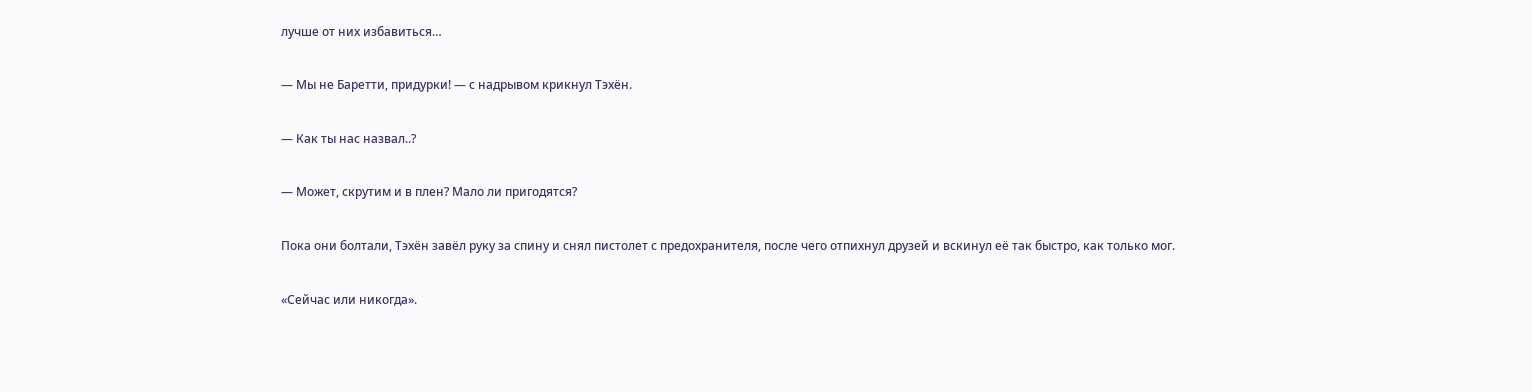лучше от них избавиться…

— Мы не Баретти, придурки! — с надрывом крикнул Тэхён.

— Как ты нас назвал..?

— Может, скрутим и в плен? Мало ли пригодятся?

Пока они болтали, Тэхён завёл руку за спину и снял пистолет с предохранителя, после чего отпихнул друзей и вскинул её так быстро, как только мог.

«Сейчас или никогда».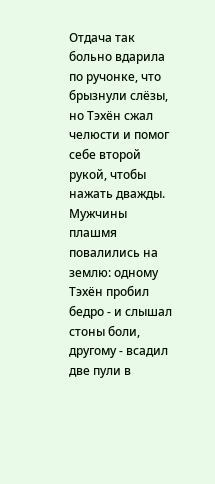Отдача так больно вдарила по ручонке, что брызнули слёзы, но Тэхён сжал челюсти и помог себе второй рукой, чтобы нажать дважды. Мужчины плашмя повалились на землю: одному Тэхён пробил бедро - и слышал стоны боли, другому - всадил две пули в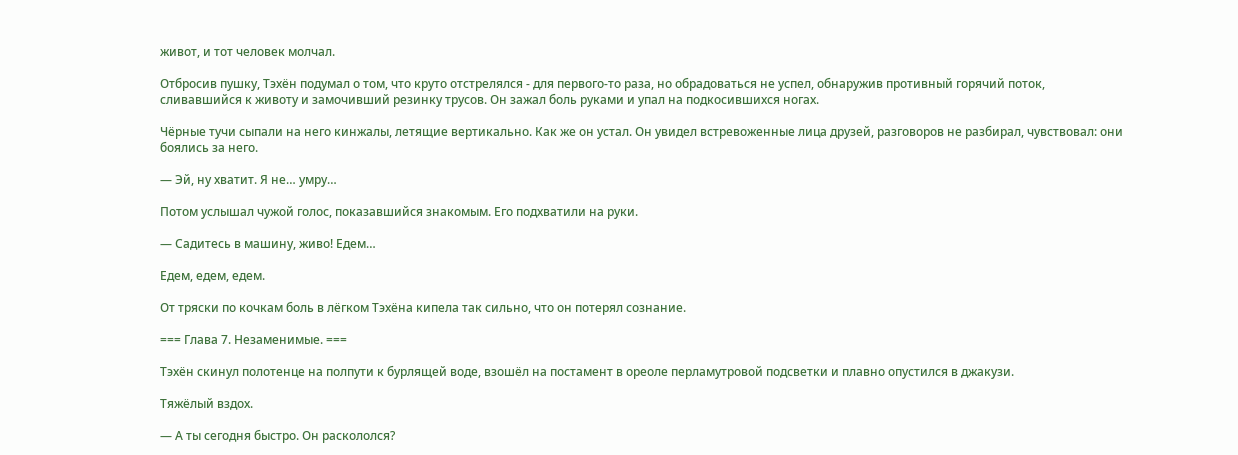живот, и тот человек молчал.

Отбросив пушку, Тэхён подумал о том, что круто отстрелялся - для первого-то раза, но обрадоваться не успел, обнаружив противный горячий поток, сливавшийся к животу и замочивший резинку трусов. Он зажал боль руками и упал на подкосившихся ногах.

Чёрные тучи сыпали на него кинжалы, летящие вертикально. Как же он устал. Он увидел встревоженные лица друзей, разговоров не разбирал, чувствовал: они боялись за него.

— Эй, ну хватит. Я не… умру…

Потом услышал чужой голос, показавшийся знакомым. Его подхватили на руки.

— Садитесь в машину, живо! Едем…

Едем, едем, едем.

От тряски по кочкам боль в лёгком Тэхёна кипела так сильно, что он потерял сознание.

=== Глава 7. Незаменимые. ===

Тэхён скинул полотенце на полпути к бурлящей воде, взошёл на постамент в ореоле перламутровой подсветки и плавно опустился в джакузи.

Тяжёлый вздох.

— А ты сегодня быстро. Он раскололся?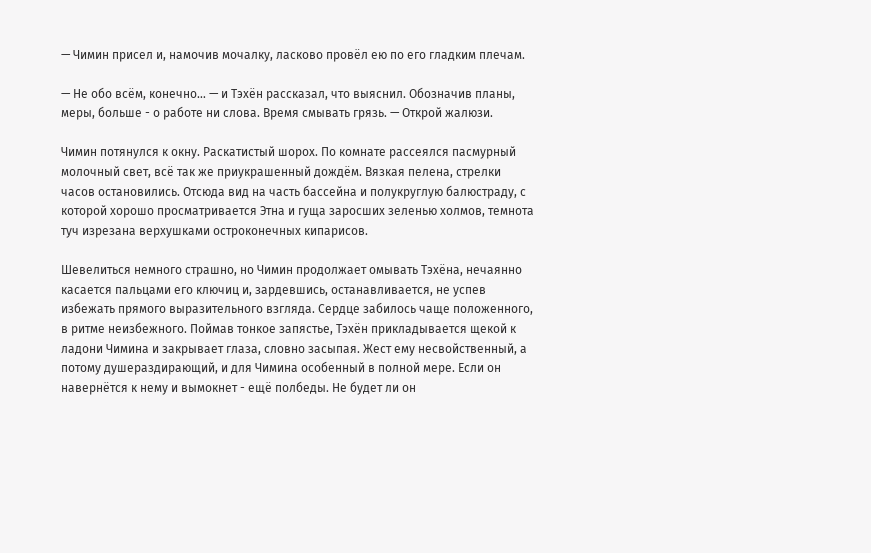— Чимин присел и, намочив мочалку, ласково провёл ею по его гладким плечам.

— Не обо всём, конечно… — и Тэхён рассказал, что выяснил. Обозначив планы, меры, больше - о работе ни слова. Время смывать грязь. — Открой жалюзи.

Чимин потянулся к окну. Раскатистый шорох. По комнате рассеялся пасмурный молочный свет, всё так же приукрашенный дождём. Вязкая пелена, стрелки часов остановились. Отсюда вид на часть бассейна и полукруглую балюстраду, с которой хорошо просматривается Этна и гуща заросших зеленью холмов, темнота туч изрезана верхушками остроконечных кипарисов.

Шевелиться немного страшно, но Чимин продолжает омывать Тэхёна, нечаянно касается пальцами его ключиц и, зардевшись, останавливается, не успев избежать прямого выразительного взгляда. Сердце забилось чаще положенного, в ритме неизбежного. Поймав тонкое запястье, Тэхён прикладывается щекой к ладони Чимина и закрывает глаза, словно засыпая. Жест ему несвойственный, а потому душераздирающий, и для Чимина особенный в полной мере. Если он навернётся к нему и вымокнет - ещё полбеды. Не будет ли он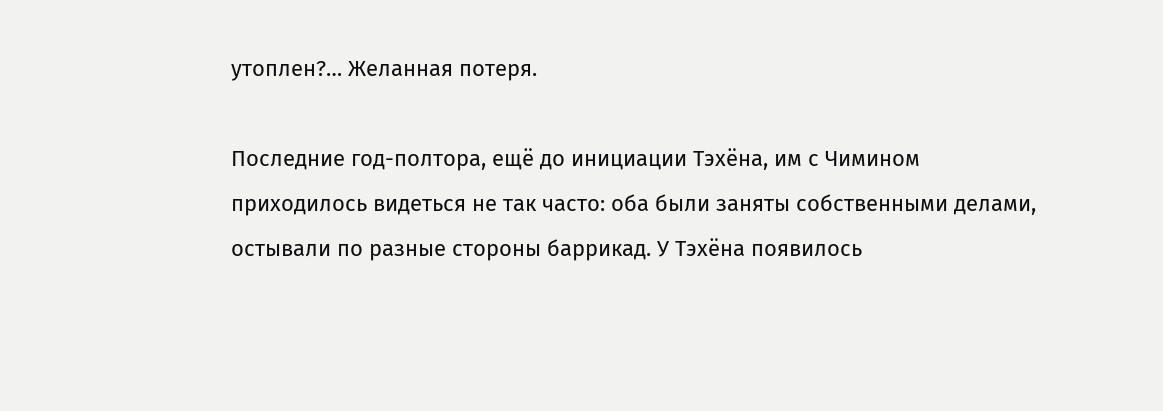утоплен?… Желанная потеря.

Последние год-полтора, ещё до инициации Тэхёна, им с Чимином приходилось видеться не так часто: оба были заняты собственными делами, остывали по разные стороны баррикад. У Тэхёна появилось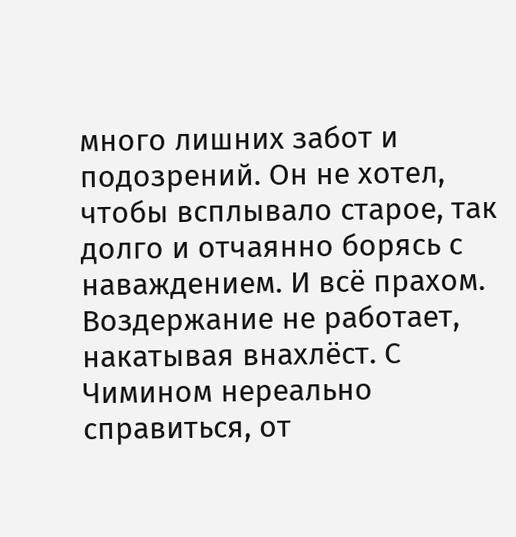много лишних забот и подозрений. Он не хотел, чтобы всплывало старое, так долго и отчаянно борясь с наваждением. И всё прахом. Воздержание не работает, накатывая внахлёст. С Чимином нереально справиться, от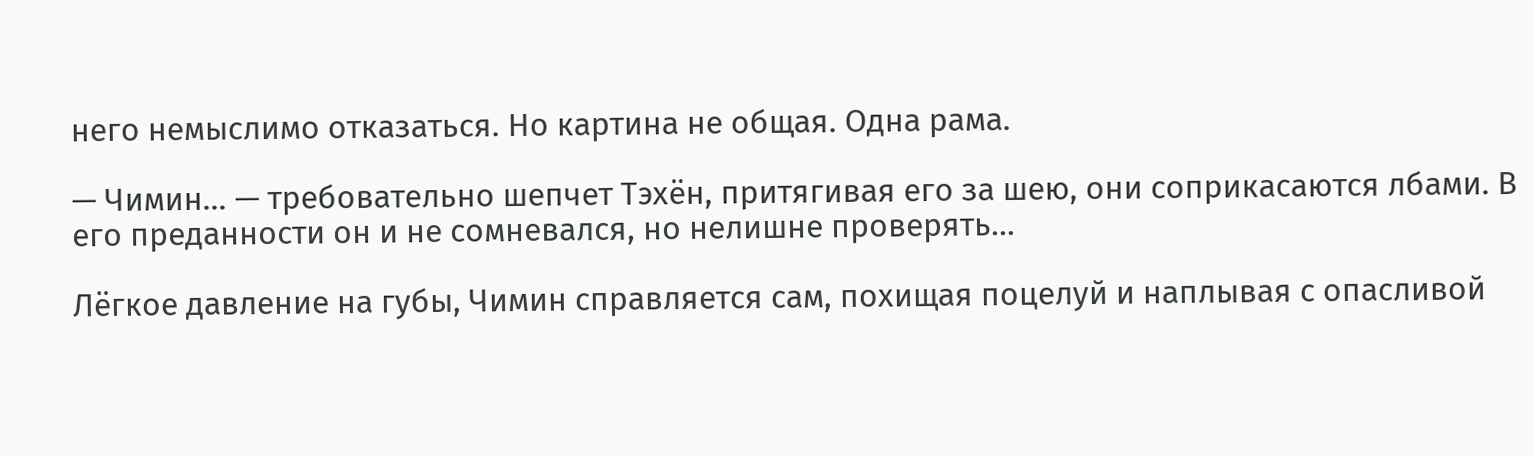него немыслимо отказаться. Но картина не общая. Одна рама.

— Чимин… — требовательно шепчет Тэхён, притягивая его за шею, они соприкасаются лбами. В его преданности он и не сомневался, но нелишне проверять…

Лёгкое давление на губы, Чимин справляется сам, похищая поцелуй и наплывая с опасливой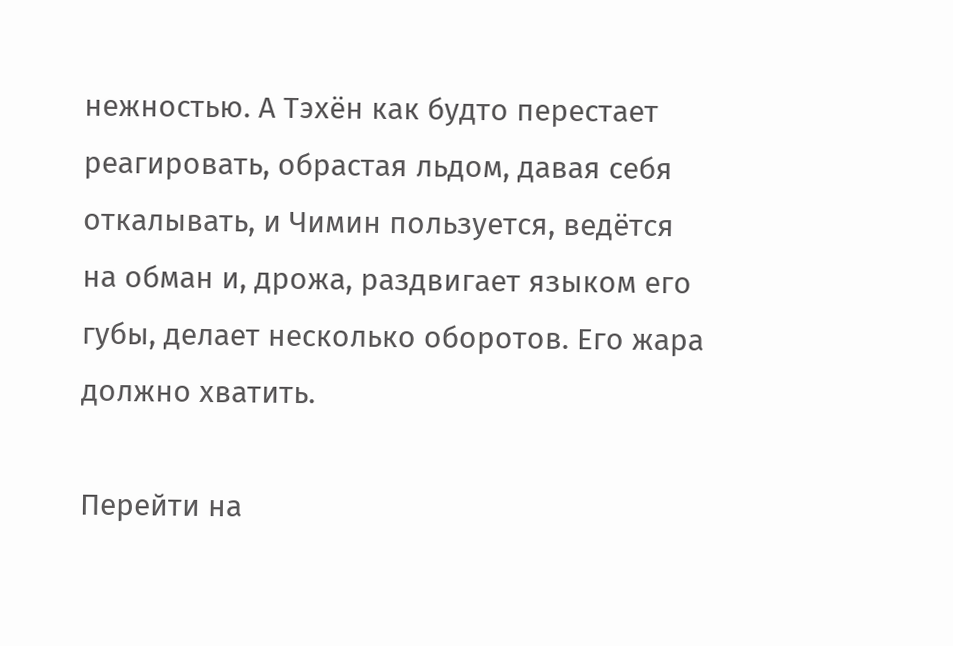нежностью. А Тэхён как будто перестает реагировать, обрастая льдом, давая себя откалывать, и Чимин пользуется, ведётся на обман и, дрожа, раздвигает языком его губы, делает несколько оборотов. Его жара должно хватить.

Перейти на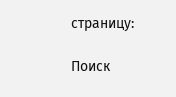страницу:

Поиск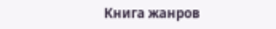Книга жанров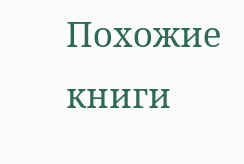Похожие книги